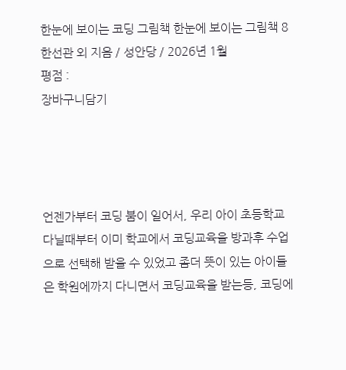한눈에 보이는 코딩 그림책 한눈에 보이는 그림책 8
한선관 외 지음 / 성안당 / 2026년 1월
평점 :
장바구니담기




언젠가부터 코딩 붐이 일어서, 우리 아이 초등학교 다닐때부터 이미 학교에서 코딩교육을 방과후 수업으로 선택해 받을 수 있었고 좀더 뜻이 있는 아이들은 학원에까지 다니면서 코딩교육을 받는등, 코딩에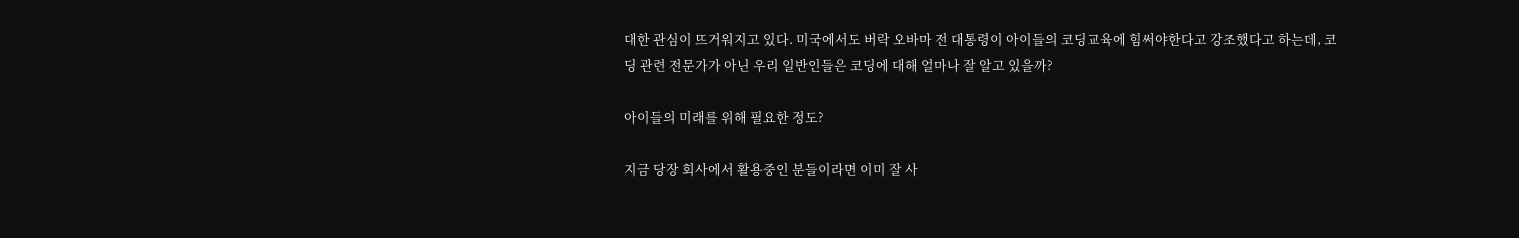대한 관심이 뜨거워지고 있다. 미국에서도 버락 오바마 전 대통령이 아이들의 코딩교육에 힘써야한다고 강조했다고 하는데, 코딩 관련 전문가가 아닌 우리 일반인들은 코딩에 대해 얼마나 잘 알고 있을까?

아이들의 미래를 위해 필요한 정도?

지금 당장 회사에서 활용중인 분들이라면 이미 잘 사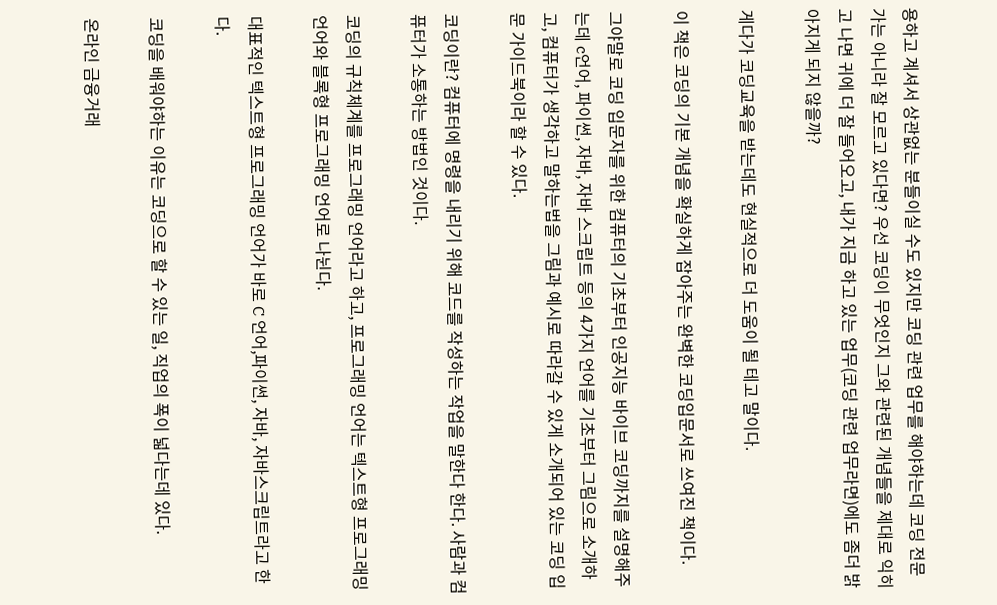용하고 계셔서 상관없는 분들이실 수도 있지만 코딩 관련 업무를 해야하는데 코딩 전문가는 아니라 잘 모르고 있다면? 우선 코딩이 무엇인지 그와 관련된 개념들을 제대로 익히고 나면 귀에 더 잘 들어오고, 내가 지금 하고 있는 업무(코딩 관련 업무라면)에도 좀더 밝아지게 되지 않을까?

게다가 코딩교육을 받는데도 현실적으로 더 도움이 될 테고 말이다.

이 책은 코딩의 기본 개념을 확실하게 잡아주는 완벽한 코딩입문서로 쓰여진 책이다.

그야말로 코딩 입문자를 위한 컴퓨터의 기초부터 인공지능 바이브 코딩까지를 설명해주는데 c언어, 파이썬, 자바, 자바 스크립트 등의 4가지 언어를 기초부터 그림으로 소개하고, 컴퓨터가 생각하고 말하는법을 그림과 예시로 따라갈 수 있게 소개되어 있는 코딩 입문 가이드북이라 할 수 있다.

코딩이란? 컴퓨터에 명령을 내리기 위해 코드를 작성하는 작업을 말한다 한다. 사람과 컴퓨터가 소통하는 방법인 것이다.

코딩의 규칙체계를 프로그래밍 언어라고 하고, 프로그래밍 언어는 텍스트형 프로그래밍 언어와 블록형 프로그래밍 언어로 나뉜다.

대표적인 텍스트형 프로그래밍 언어가 바로 C 언어,파이썬, 자바, 자바스크립트라고 한다.

코딩을 배워야하는 이유는 코딩으로 할 수 있는 일, 직업의 폭이 넓다는데 있다.

온라인 금융거래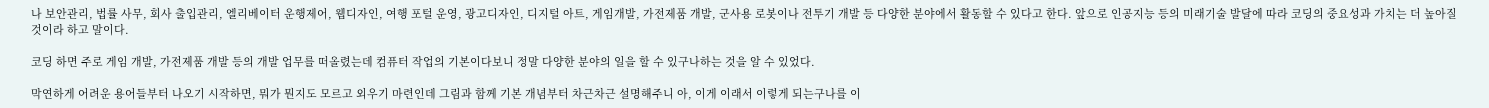나 보안관리, 법률 사무, 회사 출입관리, 엘리베이터 운행제어, 웹디자인, 여행 포털 운영, 광고디자인, 디지털 아트, 게임개발, 가전제품 개발, 군사용 로봇이나 전투기 개발 등 다양한 분야에서 활동할 수 있다고 한다. 앞으로 인공지능 등의 미래기술 발달에 따라 코딩의 중요성과 가치는 더 높아질 것이라 하고 말이다.

코딩 하면 주로 게임 개발, 가전제품 개발 등의 개발 업무를 떠올렸는데 컴퓨터 작업의 기본이다보니 정말 다양한 분야의 일을 할 수 있구나하는 것을 알 수 있었다.

막연하게 어려운 용어들부터 나오기 시작하면, 뭐가 뭔지도 모르고 외우기 마련인데 그림과 함께 기본 개념부터 차근차근 설명해주니 아, 이게 이래서 이렇게 되는구나를 이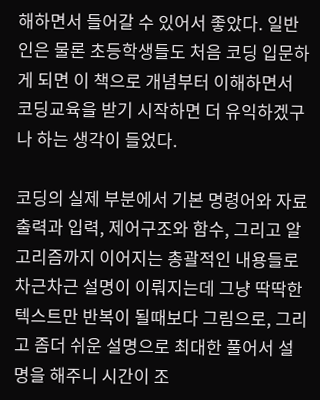해하면서 들어갈 수 있어서 좋았다. 일반인은 물론 초등학생들도 처음 코딩 입문하게 되면 이 책으로 개념부터 이해하면서 코딩교육을 받기 시작하면 더 유익하겠구나 하는 생각이 들었다.

코딩의 실제 부분에서 기본 명령어와 자료 출력과 입력, 제어구조와 함수, 그리고 알고리즘까지 이어지는 총괄적인 내용들로 차근차근 설명이 이뤄지는데 그냥 딱딱한 텍스트만 반복이 될때보다 그림으로, 그리고 좀더 쉬운 설명으로 최대한 풀어서 설명을 해주니 시간이 조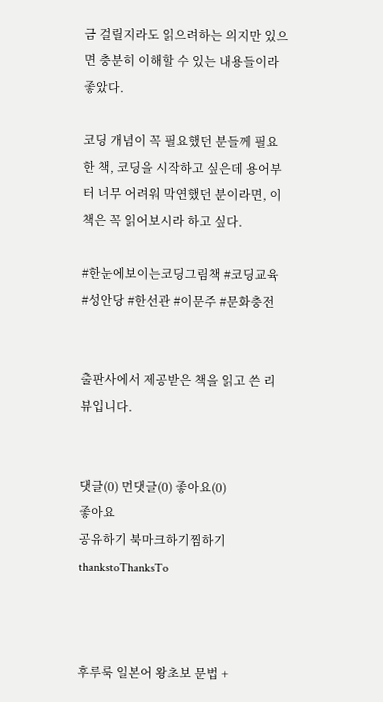금 걸릴지라도 읽으려하는 의지만 있으면 충분히 이해할 수 있는 내용들이라 좋았다.

코딩 개념이 꼭 필요했던 분들께 필요한 책, 코딩을 시작하고 싶은데 용어부터 너무 어려워 막연했던 분이라면, 이 책은 꼭 읽어보시라 하고 싶다.

#한눈에보이는코딩그림책 #코딩교육 #성안당 #한선관 #이문주 #문화충전


출판사에서 제공받은 책을 읽고 쓴 리뷰입니다.


댓글(0) 먼댓글(0) 좋아요(0)
좋아요
공유하기 북마크하기찜하기 thankstoThanksTo



후루룩 일본어 왕초보 문법 +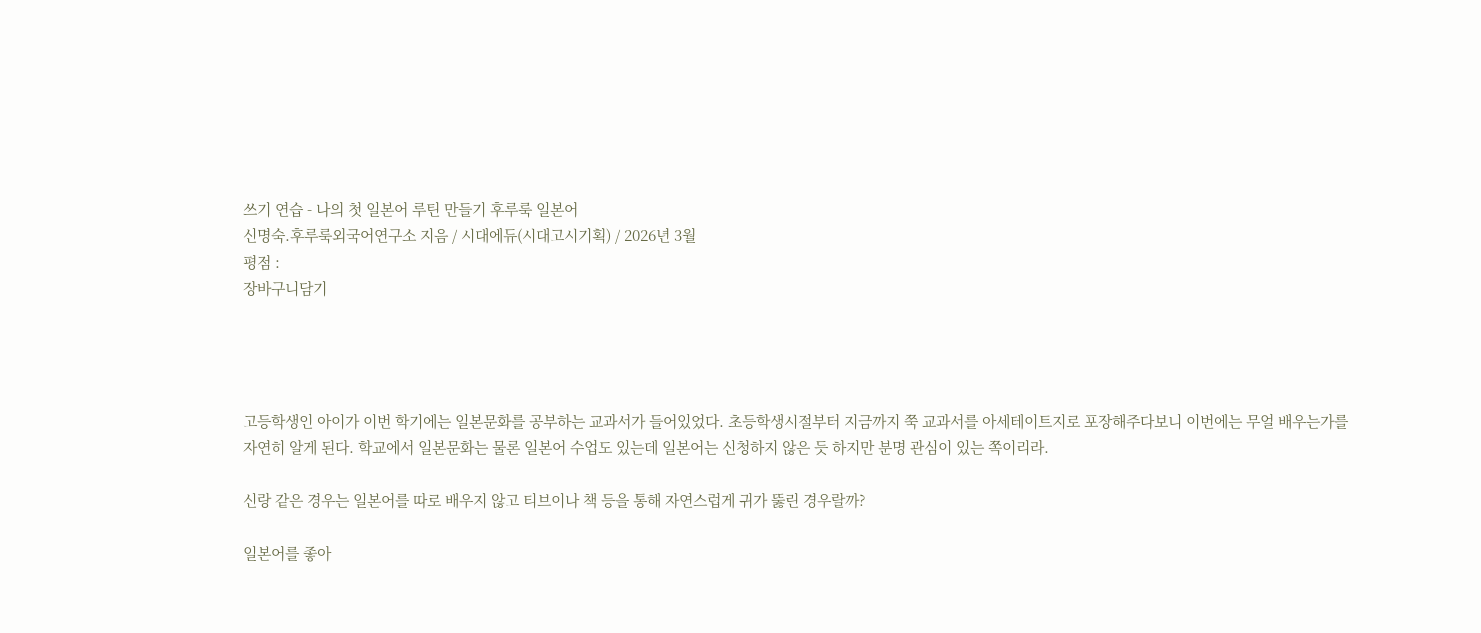쓰기 연습 - 나의 첫 일본어 루틴 만들기 후루룩 일본어
신명숙.후루룩외국어연구소 지음 / 시대에듀(시대고시기획) / 2026년 3월
평점 :
장바구니담기




고등학생인 아이가 이번 학기에는 일본문화를 공부하는 교과서가 들어있었다. 초등학생시절부터 지금까지 쭉 교과서를 아세테이트지로 포장해주다보니 이번에는 무얼 배우는가를 자연히 알게 된다. 학교에서 일본문화는 물론 일본어 수업도 있는데 일본어는 신청하지 않은 듯 하지만 분명 관심이 있는 쪽이리라.

신랑 같은 경우는 일본어를 따로 배우지 않고 티브이나 책 등을 통해 자연스럽게 귀가 뚫린 경우랄까?

일본어를 좋아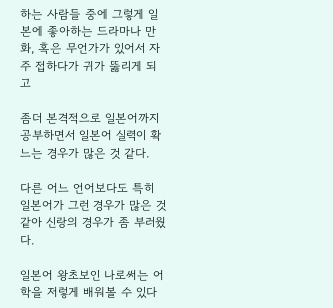하는 사람들 중에 그렇게 일본에 좋아하는 드라마나 만화, 혹은 무언가가 있어서 자주 접하다가 귀가 뚫리게 되고

좀더 본격적으로 일본어까지 공부하면서 일본어 실력이 확 느는 경우가 많은 것 같다.

다른 어느 언어보다도 특히 일본어가 그런 경우가 많은 것 같아 신랑의 경우가 좀 부러웠다.

일본어 왕초보인 나로써는 어학을 저렇게 배워볼 수 있다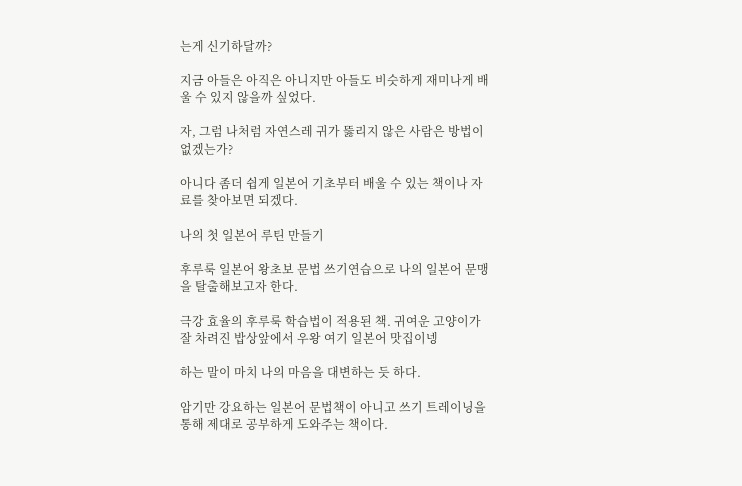는게 신기하달까?

지금 아들은 아직은 아니지만 아들도 비슷하게 재미나게 배울 수 있지 않을까 싶었다.

자, 그럼 나처럼 자연스레 귀가 뚫리지 않은 사람은 방법이 없겠는가?

아니다 좀더 쉽게 일본어 기초부터 배울 수 있는 책이나 자료를 찾아보면 되겠다.

나의 첫 일본어 루틴 만들기

후루룩 일본어 왕초보 문법 쓰기연습으로 나의 일본어 문맹을 탈출해보고자 한다.

극강 효율의 후루룩 학습법이 적용된 책. 귀여운 고양이가 잘 차려진 밥상앞에서 우왕 여기 일본어 맛집이넹

하는 말이 마치 나의 마음을 대변하는 듯 하다.

암기만 강요하는 일본어 문법책이 아니고 쓰기 트레이닝을 통해 제대로 공부하게 도와주는 책이다.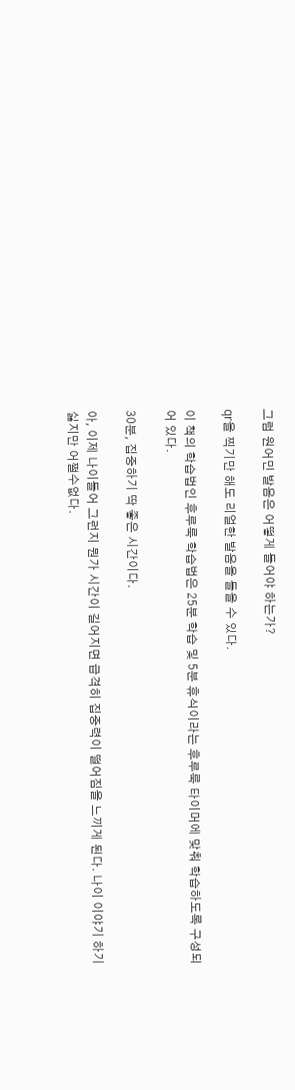그럼 원어민 발음은 어떻게 들어야 하는가?

qr을 찍기만 해도 리얼한 발음을 들을 수 있다.

이 책의 학습법인 후루룩 학습법은 25분 학습 및 5분 휴식이라는 후루룩 타이머에 맞춰 학습하도록 구성되어 있다.

30분, 집중하기 딱 좋은 시간이다.

아, 이제 나이들어 그런지 뭔가 시간이 길어지면 급격히 집중력이 떨어짐을 느끼게 된다. 나이 이야기 하기 싫지만 어쩔수없다.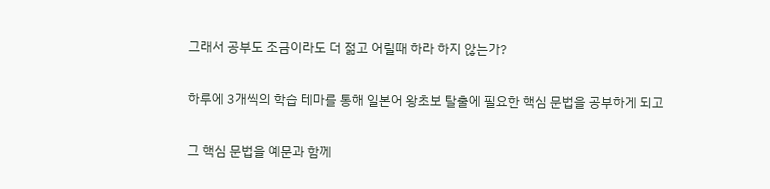그래서 공부도 조금이라도 더 젊고 어릴때 하라 하지 않는가?

하루에 3개씩의 학습 테마를 통해 일본어 왕초보 탈출에 필요한 핵심 문법을 공부하게 되고

그 핵심 문법을 예문과 함께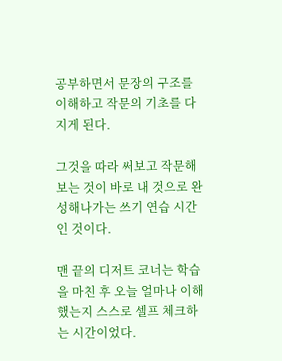공부하면서 문장의 구조를 이해하고 작문의 기초를 다지게 된다.

그것을 따라 써보고 작문해보는 것이 바로 내 것으로 완성해나가는 쓰기 연습 시간인 것이다.

맨 끝의 디저트 코너는 학습을 마친 후 오늘 얼마나 이해했는지 스스로 셀프 체크하는 시간이었다.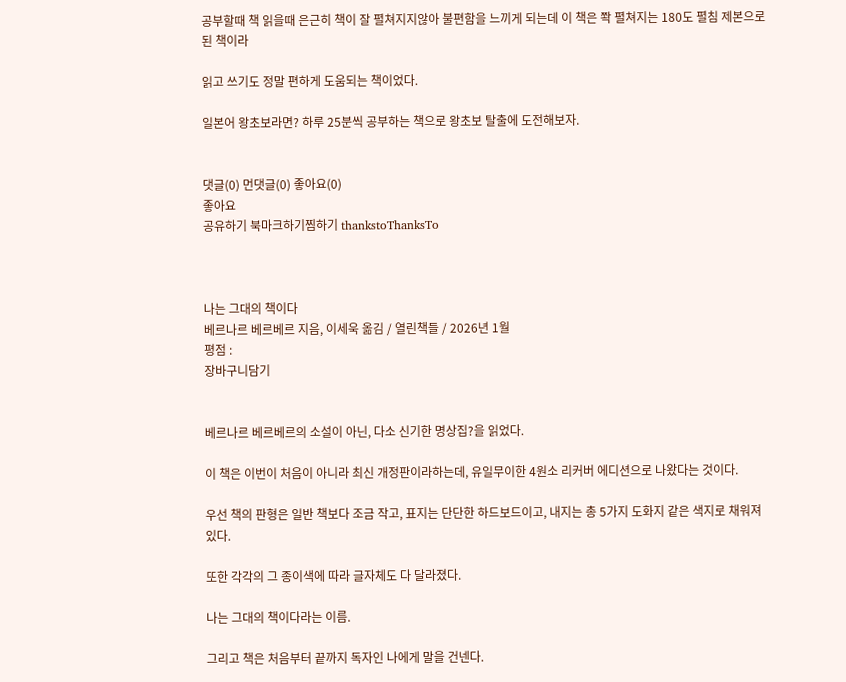공부할때 책 읽을때 은근히 책이 잘 펼쳐지지않아 불편함을 느끼게 되는데 이 책은 쫙 펼쳐지는 180도 펼침 제본으로 된 책이라

읽고 쓰기도 정말 편하게 도움되는 책이었다.

일본어 왕초보라면? 하루 25분씩 공부하는 책으로 왕초보 탈출에 도전해보자.


댓글(0) 먼댓글(0) 좋아요(0)
좋아요
공유하기 북마크하기찜하기 thankstoThanksTo



나는 그대의 책이다
베르나르 베르베르 지음, 이세욱 옮김 / 열린책들 / 2026년 1월
평점 :
장바구니담기


베르나르 베르베르의 소설이 아닌, 다소 신기한 명상집?을 읽었다.

이 책은 이번이 처음이 아니라 최신 개정판이라하는데, 유일무이한 4원소 리커버 에디션으로 나왔다는 것이다.

우선 책의 판형은 일반 책보다 조금 작고, 표지는 단단한 하드보드이고, 내지는 총 5가지 도화지 같은 색지로 채워져있다.

또한 각각의 그 종이색에 따라 글자체도 다 달라졌다.

나는 그대의 책이다라는 이름.

그리고 책은 처음부터 끝까지 독자인 나에게 말을 건넨다.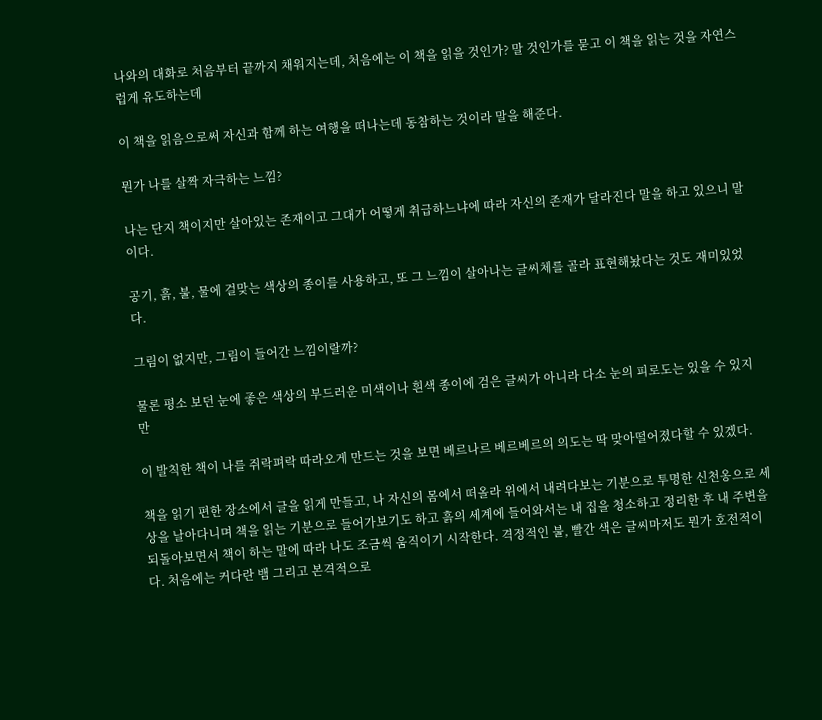나와의 대화로 처음부터 끝까지 채워지는데, 처음에는 이 책을 읽을 것인가? 말 것인가를 묻고 이 책을 읽는 것을 자연스럽게 유도하는데

이 책을 읽음으로써 자신과 함께 하는 여행을 떠나는데 동참하는 것이라 말을 해준다.

뭔가 나를 살짝 자극하는 느낌?

나는 단지 책이지만 살아있는 존재이고 그대가 어떻게 취급하느냐에 따라 자신의 존재가 달라진다 말을 하고 있으니 말이다.

공기, 흙, 불, 물에 걸맞는 색상의 종이를 사용하고, 또 그 느낌이 살아나는 글씨체를 골라 표현해놨다는 것도 재미있었다.

그림이 없지만, 그림이 들어간 느낌이랄까?

물론 평소 보던 눈에 좋은 색상의 부드러운 미색이나 흰색 종이에 검은 글씨가 아니라 다소 눈의 피로도는 있을 수 있지만

이 발칙한 책이 나를 쥐락펴락 따라오게 만드는 것을 보면 베르나르 베르베르의 의도는 딱 맞아떨어졌다할 수 있겠다.

책을 읽기 편한 장소에서 글을 읽게 만들고, 나 자신의 몸에서 떠올라 위에서 내려다보는 기분으로 투명한 신천옹으로 세상을 날아다니며 책을 읽는 기분으로 들어가보기도 하고 흙의 세계에 들어와서는 내 집을 청소하고 정리한 후 내 주변을 되돌아보면서 책이 하는 말에 따라 나도 조금씩 움직이기 시작한다. 격정적인 불, 빨간 색은 글씨마저도 뭔가 호전적이다. 처음에는 커다란 뱀 그리고 본격적으로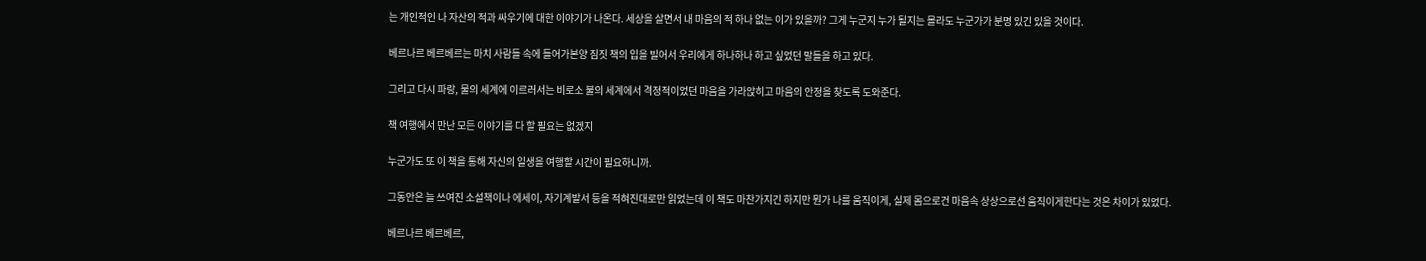는 개인적인 나 자산의 적과 싸우기에 대한 이야기가 나온다. 세상을 살면서 내 마음의 적 하나 없는 이가 있을까? 그게 누군지 누가 될지는 몰라도 누군가가 분명 있긴 있을 것이다.

베르나르 베르베르는 마치 사람들 속에 들어가본양 짐짓 책의 입을 빌어서 우리에게 하나하나 하고 싶었던 말들을 하고 있다.

그리고 다시 파랑, 물의 세계에 이르러서는 비로소 불의 세계에서 격정적이었던 마음을 가라앉히고 마음의 안정을 찾도록 도와준다.

책 여행에서 만난 모든 이야기를 다 할 필요는 없겠지

누군가도 또 이 책을 통해 자신의 일생을 여행할 시간이 필요하니까.

그동안은 늘 쓰여진 소설책이나 에세이, 자기계발서 등을 적혀진대로만 읽었는데 이 책도 마찬가지긴 하지만 뭔가 나를 움직이게, 실제 몸으로건 마음속 상상으로선 움직이게한다는 것은 차이가 있었다.

베르나르 베르베르,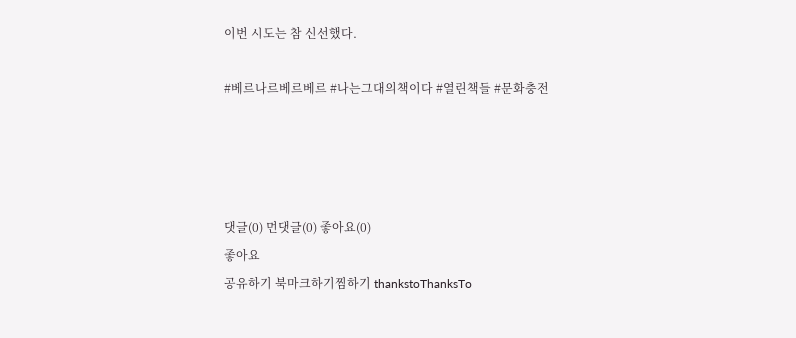이번 시도는 참 신선했다.

#베르나르베르베르 #나는그대의책이다 #열린책들 #문화충전




댓글(0) 먼댓글(0) 좋아요(0)
좋아요
공유하기 북마크하기찜하기 thankstoThanksTo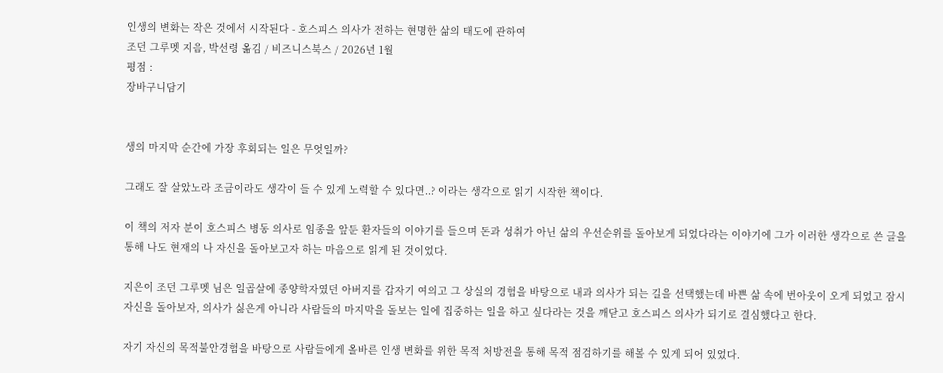인생의 변화는 작은 것에서 시작된다 - 호스피스 의사가 전하는 현명한 삶의 태도에 관하여
조던 그루멧 지음, 박선령 옮김 / 비즈니스북스 / 2026년 1월
평점 :
장바구니담기


생의 마지막 순간에 가장 후회되는 일은 무엇일까?

그래도 잘 살았노라 조금이라도 생각이 들 수 있게 노력할 수 있다면..? 이라는 생각으로 읽기 시작한 책이다.

이 책의 저자 분이 호스피스 병동 의사로 임종을 앞둔 환자들의 이야기를 들으며 돈과 성취가 아닌 삶의 우선순위를 돌아보게 되었다라는 이야기에 그가 이러한 생각으로 쓴 글을 통해 나도 현재의 나 자신을 돌아보고자 하는 마음으로 읽게 된 것이었다.

지은이 조던 그루멧 님은 일곱살에 종양학자였던 아버지를 갑자기 여의고 그 상실의 경험을 바탕으로 내과 의사가 되는 길을 선택했는데 바쁜 삶 속에 번아웃이 오게 되었고 잠시 자신을 돌아보자, 의사가 싫은게 아니라 사람들의 마지막을 돌보는 일에 집중하는 일을 하고 싶다라는 것을 깨닫고 호스피스 의사가 되기로 결심했다고 한다.

자기 자신의 목적불안경험을 바탕으로 사람들에게 올바른 인생 변화를 위한 목적 처방전을 통해 목적 점검하기를 해볼 수 있게 되어 있었다.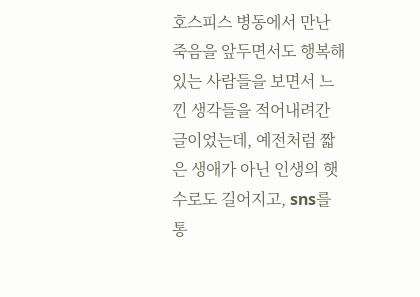호스피스 병동에서 만난 죽음을 앞두면서도 행복해 있는 사람들을 보면서 느낀 생각들을 적어내려간 글이었는데, 예전처럼 짧은 생애가 아닌 인생의 햇수로도 길어지고, sns를 통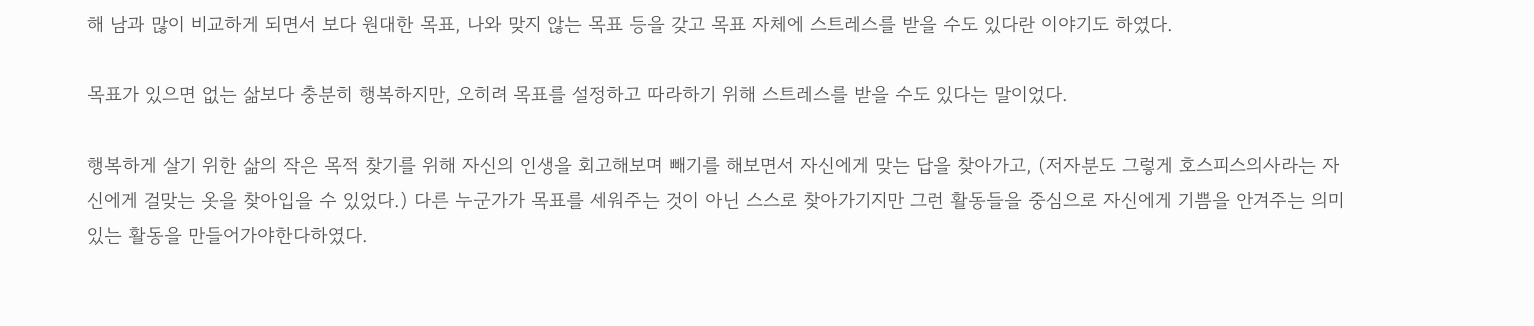해 남과 많이 비교하게 되면서 보다 원대한 목표, 나와 맞지 않는 목표 등을 갖고 목표 자체에 스트레스를 받을 수도 있다란 이야기도 하였다.

목표가 있으면 없는 삶보다 충분히 행복하지만, 오히려 목표를 설정하고 따라하기 위해 스트레스를 받을 수도 있다는 말이었다.

행복하게 살기 위한 삶의 작은 목적 찾기를 위해 자신의 인생을 회고해보며 빼기를 해보면서 자신에게 맞는 답을 찾아가고, (저자분도 그렇게 호스피스의사라는 자신에게 걸맞는 옷을 찾아입을 수 있었다.) 다른 누군가가 목표를 세워주는 것이 아닌 스스로 찾아가기지만 그런 활동들을 중심으로 자신에게 기쁨을 안겨주는 의미있는 활동을 만들어가야한다하였다.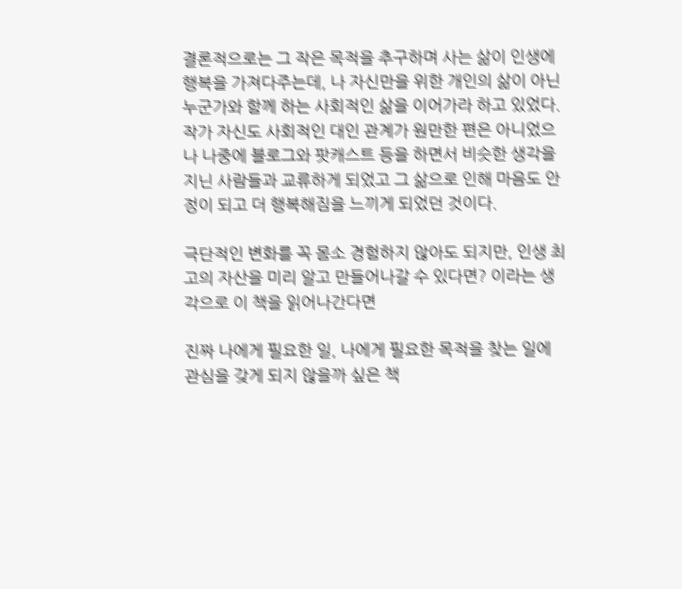결론적으로는 그 작은 목적을 추구하며 사는 삶이 인생에 행복을 가져다주는데, 나 자신만을 위한 개인의 삶이 아닌 누군가와 함께 하는 사회적인 삶을 이어가라 하고 있었다. 작가 자신도 사회적인 대인 관계가 원만한 편은 아니었으나 나중에 블로그와 팟캐스트 등을 하면서 비슷한 생각을 지닌 사람들과 교류하게 되었고 그 삶으로 인해 마음도 안정이 되고 더 행복해짐을 느끼게 되었던 것이다.

극단적인 변화를 꼭 몸소 경험하지 않아도 되지만, 인생 최고의 자산을 미리 알고 만들어나갈 수 있다면? 이라는 생각으로 이 책을 읽어나간다면

진짜 나에게 필요한 일, 나에게 필요한 목적을 찾는 일에 관심을 갖게 되지 않을까 싶은 책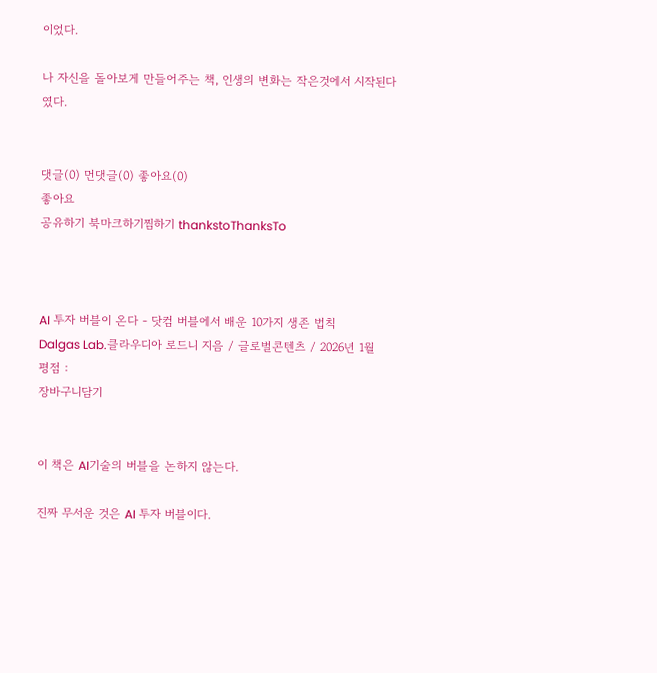이었다.

나 자신을 돌아보게 만들어주는 책, 인생의 변화는 작은것에서 시작된다 였다.


댓글(0) 먼댓글(0) 좋아요(0)
좋아요
공유하기 북마크하기찜하기 thankstoThanksTo



AI 투자 버블이 온다 - 닷컴 버블에서 배운 10가지 생존 법칙
Dalgas Lab.클라우디아 로드니 지음 / 글로벌콘텐츠 / 2026년 1월
평점 :
장바구니담기


이 책은 AI기술의 버블을 논하지 않는다.

진짜 무서운 것은 AI 투자 버블이다.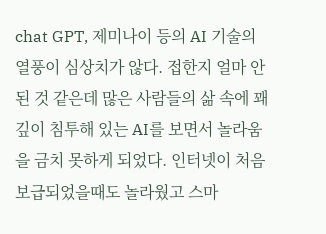chat GPT, 제미나이 등의 AI 기술의 열풍이 심상치가 않다. 접한지 얼마 안 된 것 같은데 많은 사람들의 삶 속에 꽤 깊이 침투해 있는 AI를 보면서 놀라움을 금치 못하게 되었다. 인터넷이 처음 보급되었을때도 놀라웠고 스마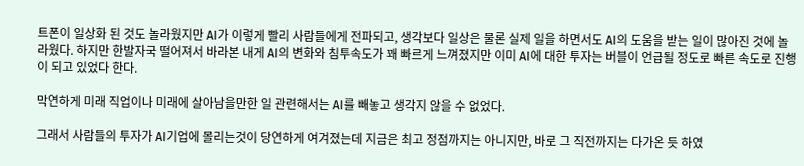트폰이 일상화 된 것도 놀라웠지만 AI가 이렇게 빨리 사람들에게 전파되고, 생각보다 일상은 물론 실제 일을 하면서도 AI의 도움을 받는 일이 많아진 것에 놀라웠다. 하지만 한발자국 떨어져서 바라본 내게 AI의 변화와 침투속도가 꽤 빠르게 느껴졌지만 이미 AI에 대한 투자는 버블이 언급될 정도로 빠른 속도로 진행이 되고 있었다 한다.

막연하게 미래 직업이나 미래에 살아남을만한 일 관련해서는 AI를 빼놓고 생각지 않을 수 없었다.

그래서 사람들의 투자가 AI기업에 몰리는것이 당연하게 여겨졌는데 지금은 최고 정점까지는 아니지만, 바로 그 직전까지는 다가온 듯 하였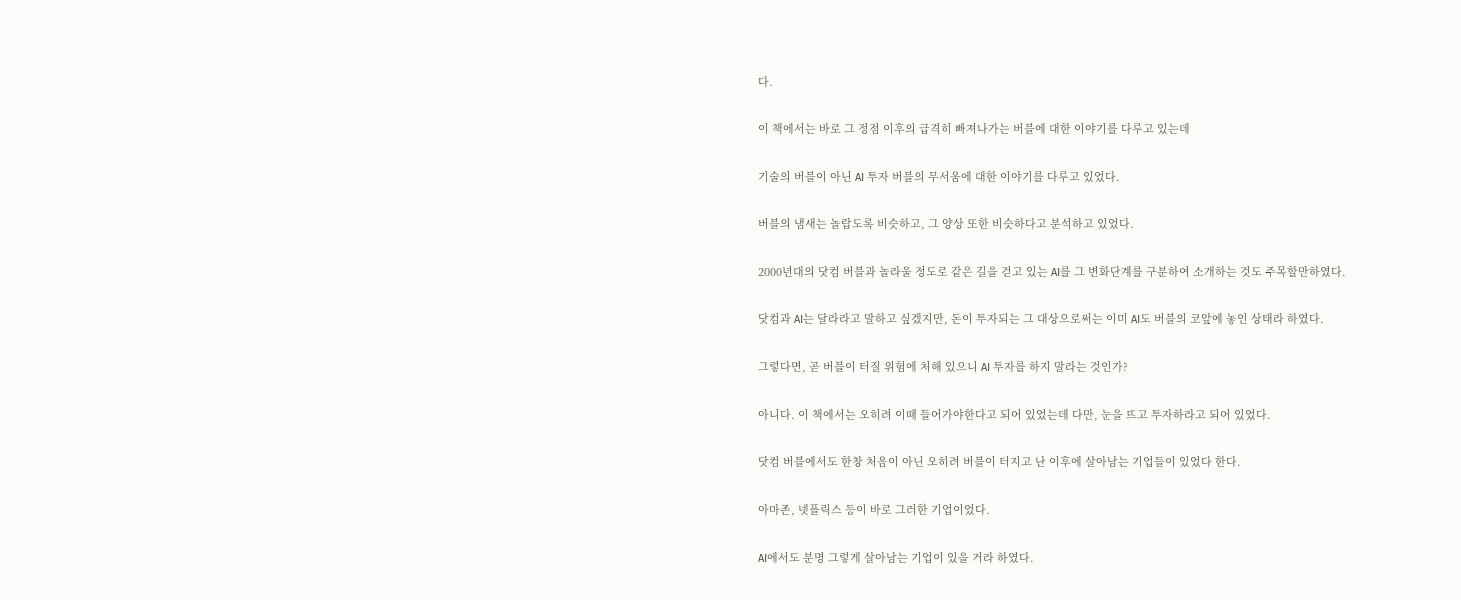다.

이 책에서는 바로 그 정점 이후의 급격히 빠져나가는 버블에 대한 이야기를 다루고 있는데

기술의 버블이 아닌 AI 투자 버블의 무서움에 대한 이야기를 다루고 있었다.

버블의 냄새는 놀랍도록 비슷하고, 그 양상 또한 비슷하다고 분석하고 있었다.

2000년대의 닷컴 버블과 놀라울 정도로 같은 길을 걷고 있는 AI를 그 변화단계를 구분하여 소개하는 것도 주목할만하였다.

닷컴과 AI는 달라라고 말하고 싶겠지만, 돈이 투자되는 그 대상으로써는 이미 AI도 버블의 코앞에 놓인 상태라 하였다.

그렇다면, 곧 버블이 터질 위험에 처해 있으니 AI 투자를 하지 말라는 것인가?

아니다. 이 책에서는 오히려 이때 들어가야한다고 되어 있었는데 다만, 눈을 뜨고 투자하라고 되어 있었다.

닷컴 버블에서도 한창 처음이 아닌 오히려 버블이 터지고 난 이후에 살아남는 기업들이 있었다 한다.

아마존, 넷플릭스 등이 바로 그러한 기업이었다.

AI에서도 분명 그렇게 살아남는 기업이 있을 거라 하였다.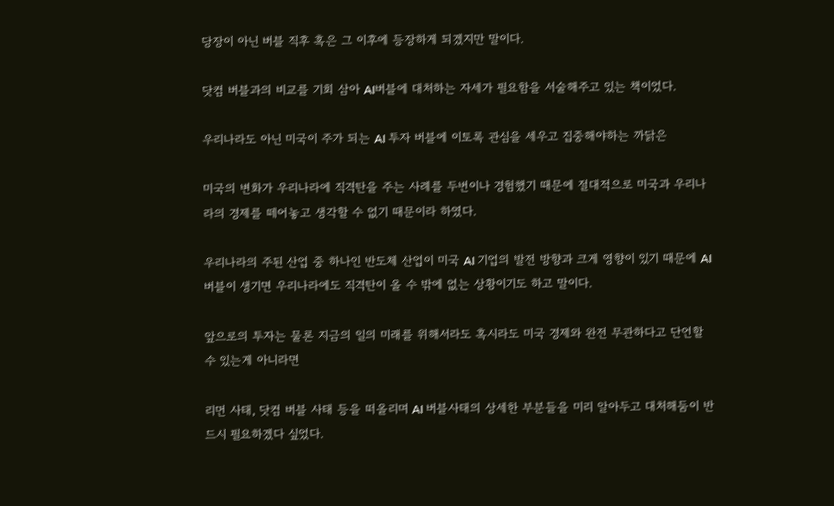당장이 아닌 버블 직후 혹은 그 이후에 등장하게 되겠지만 말이다.

닷컴 버블과의 비교를 기회 삼아 AI버블에 대처하는 자세가 필요함을 서술해주고 있는 책이었다.

우리나라도 아닌 미국이 주가 되는 AI 투자 버블에 이토록 관심을 세우고 집중해야하는 까닭은

미국의 변화가 우리나라에 직격탄을 주는 사례를 두번이나 경험했기 때문에 절대적으로 미국과 우리나라의 경제를 떼어놓고 생각할 수 없기 때문이라 하였다.

우리나라의 주된 산업 중 하나인 반도체 산업이 미국 AI 기업의 발전 방향과 크게 영향이 있기 때문에 AI 버블이 생기면 우리나라에도 직격탄이 올 수 밖에 없는 상황이기도 하고 말이다.

앞으로의 투자는 물론 지금의 일의 미래를 위해서라도 혹시라도 미국 경제와 완전 무관하다고 단언할 수 있는게 아니라면

리먼 사태, 닷컴 버블 사태 등을 떠올리며 AI 버블사태의 상세한 부분들을 미리 알아두고 대처해둠이 반드시 필요하겠다 싶었다.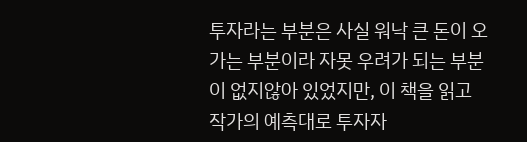투자라는 부분은 사실 워낙 큰 돈이 오가는 부분이라 자못 우려가 되는 부분이 없지않아 있었지만, 이 책을 읽고 작가의 예측대로 투자자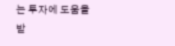는 투자에 도움을 받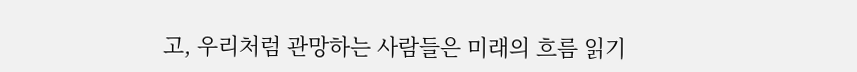고, 우리처럼 관망하는 사람들은 미래의 흐름 읽기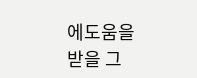에도움을 받을 그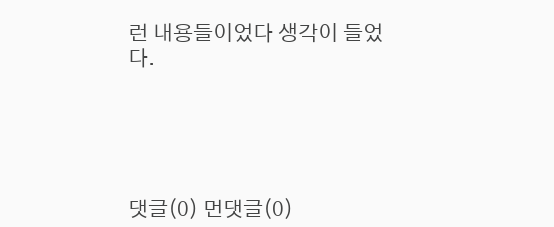런 내용들이었다 생각이 들었다.





댓글(0) 먼댓글(0)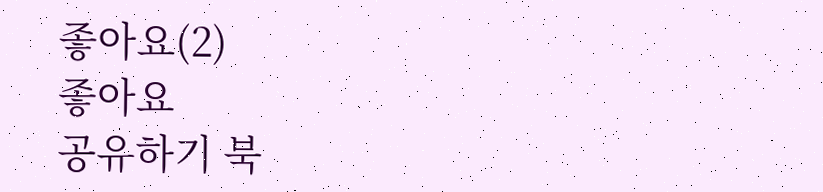좋아요(2)
좋아요
공유하기 북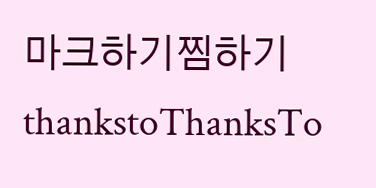마크하기찜하기 thankstoThanksTo